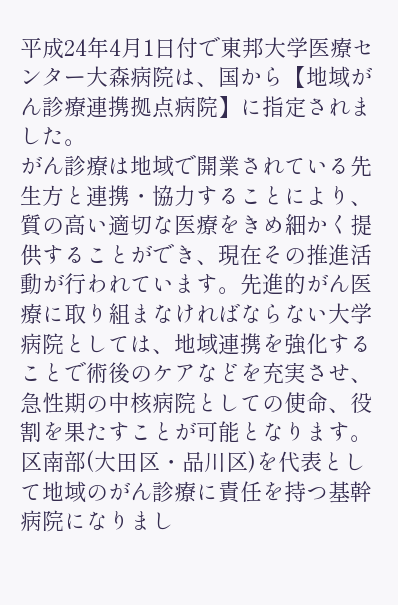平成24年4月1日付で東邦大学医療センター大森病院は、国から【地域がん診療連携拠点病院】に指定されました。
がん診療は地域で開業されている先生方と連携・協力することにより、質の高い適切な医療をきめ細かく提供することができ、現在その推進活動が行われています。先進的がん医療に取り組まなければならない大学病院としては、地域連携を強化することで術後のケアなどを充実させ、急性期の中核病院としての使命、役割を果たすことが可能となります。区南部(大田区・品川区)を代表として地域のがん診療に責任を持つ基幹病院になりまし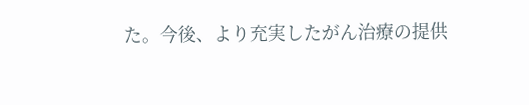た。今後、より充実したがん治療の提供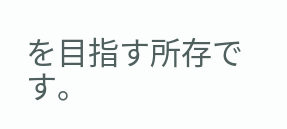を目指す所存です。